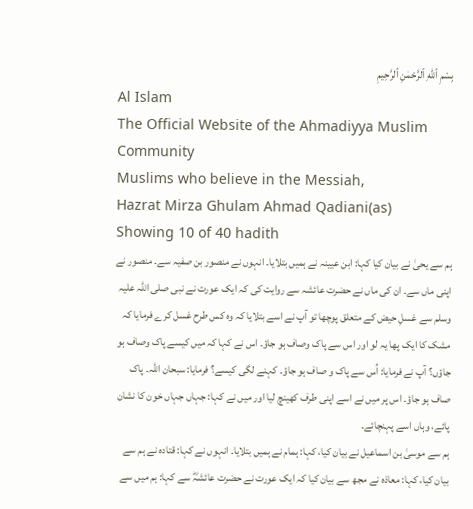بِسْمِ ٱللّٰهِ ٱلرَّحْمٰنِ ٱلرَّحِيمِ
Al Islam
The Official Website of the Ahmadiyya Muslim Community
Muslims who believe in the Messiah,
Hazrat Mirza Ghulam Ahmad Qadiani(as)
Showing 10 of 40 hadith
ہم سے یحیٰ نے بیان کیا کہا: ابن عیینہ نے ہمیں بتلایا۔ انہوں نے منصور بن صفیہ سے۔ منصور نے اپنی ماں سے۔ ان کی ماں نے حضرت عائشہ سے روایت کی کہ ایک عورت نے نبی صلی اللہ علیہ وسلم سے غسلِ حیض کے متعلق پوچھا تو آپ نے اسے بتلایا کہ وہ کس طرح غسل کرے فرمایا کہ مشک کا ایک پھا یہ لو اور اس سے پاک وصاف ہو جاؤ۔ اس نے کہا کہ میں کیسے پاک وصاف ہو جاؤں؟ آپ نے فرمایا: اُس سے پاک و صاف ہو جاؤ۔ کہنے لگی کیسے؟ فرمایا: سبحان اللہ۔ پاک صاف ہو جاؤ۔ اس پر میں نے اسے اپنی طرف کھینچ لیا اور میں نے کہا: جہاں جہاں خون کا نشان پائے، وہاں اسے پہنچائے۔
ہم سے موسیٰ بن اسماعیل نے بیان کیا، کہا: ہمام نے ہمیں بتلایا۔ انہوں نے کہا: قتادہ نے ہم سے بیان کیا، کہا: معاذہ نے مجھ سے بیان کیا کہ ایک عورت نے حضرت عائشہؓ سے کہا: ہم میں سے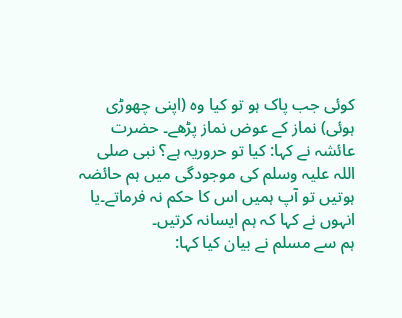کوئی جب پاک ہو تو کیا وہ (اپنی چھوڑی ہوئی) نماز کے عوض نماز پڑھے۔ حضرت عائشہ نے کہا: کیا تو حروریہ ہے؟ نبی صلی اللہ علیہ وسلم کی موجودگی میں ہم حائضہ ہوتیں تو آپ ہمیں اس کا حکم نہ فرماتے۔یا انہوں نے کہا کہ ہم ایسانہ کرتیں۔
ہم سے مسلم نے بیان کیا کہا: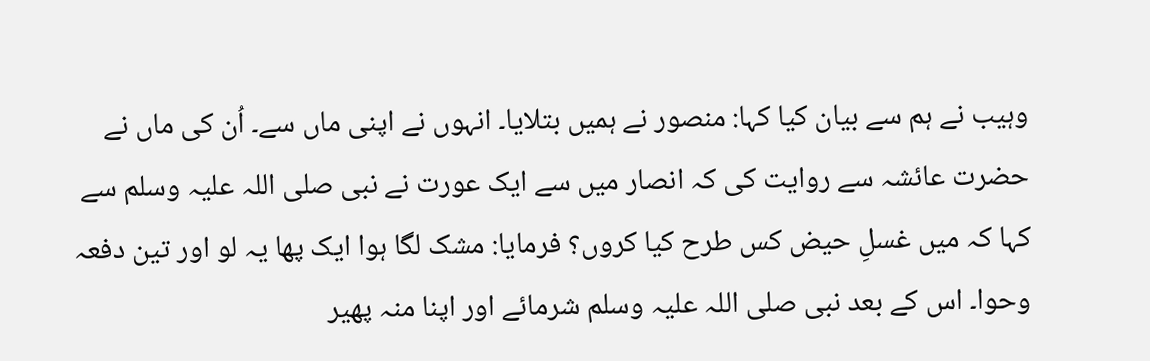وہیب نے ہم سے بیان کیا کہا: منصور نے ہمیں بتلایا۔ انہوں نے اپنی ماں سے۔ اُن کی ماں نے حضرت عائشہ سے روایت کی کہ انصار میں سے ایک عورت نے نبی صلی اللہ علیہ وسلم سے کہا کہ میں غسلِ حیض کس طرح کیا کروں؟ فرمایا: مشک لگا ہوا ایک پھا یہ لو اور تین دفعہ وحوا۔ اس کے بعد نبی صلی اللہ علیہ وسلم شرمائے اور اپنا منہ پھیر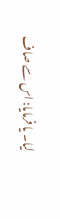لیا۔ یا فرمایا: اس سے صاف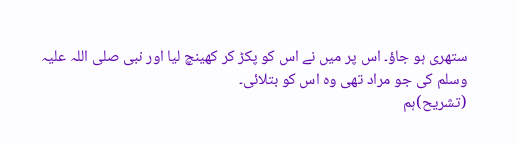ستھری ہو جاؤ۔ اس پر میں نے اس کو پکڑ کر کھینچ لیا اور نبی صلی اللہ علیہ وسلم کی جو مراد تھی وہ اس کو بتلائی۔
(تشریح)ہم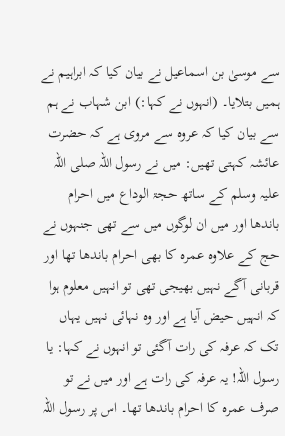سے موسیٰ بن اسماعیل نے بیان کیا کہ ابراہیم نے ہمیں بتلایا۔ (انہوں نے کہا:) ابن شہاب نے ہم سے بیان کیا کہ عروہ سے مروی ہے کہ حضرت عائشہ کہتی تھیں: میں نے رسول اللہ صلی اللہ علیہ وسلم کے ساتھ حجۃ الوداع میں احرام باندھا اور میں ان لوگوں میں سے تھی جنہوں نے حج کے علاوہ عمرہ کا بھی احرام باندھا تھا اور قربانی آگے نہیں بھیجی تھی تو انہیں معلوم ہوا کہ انہیں حیض آیا ہے اور وہ نہائی نہیں یہاں تک کہ عرفہ کی رات آگئی تو انہوں نے کہا: یا رسول اللہ! یہ عرفہ کی رات ہے اور میں نے تو صرف عمرہ کا احرام باندھا تھا۔ اس پر رسول اللہ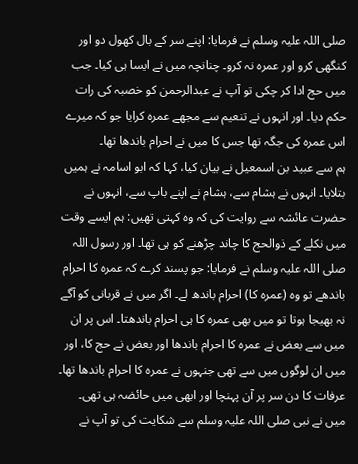صلی اللہ علیہ وسلم نے فرمایا: اپنے سر کے بال کھول دو اور کنگھی کرو اور عمرہ نہ کرو۔ چنانچہ میں نے ایسا ہی کیا۔ جب میں حج ادا کر چکی تو آپ نے عبدالرحمن کو خصبہ کی رات حکم دیا۔ اور انہوں نے تنعیم سے مجھے عمرہ کرایا جو کہ میرے اس عمرہ کی جگہ تھا جس کا میں نے احرام باندھا تھا۔
ہم سے عبید بن اسمعیل نے بیان کیا، کہا کہ ابو اسامہ نے ہمیں بتلایا۔ انہوں نے ہشام سے، ہشام نے اپنے باپ سے، انہوں نے حضرت عائشہ سے روایت کی کہ وہ کہتی تھیں: ہم ایسے وقت میں نکلے کے ذوالحج کا چاند چڑھنے کو ہی تھا۔ اور رسول اللہ صلی اللہ علیہ وسلم نے فرمایا: جو پسند کرے کہ عمرہ کا احرام باندھے تو وہ (عمرہ کا) احرام باندھ لے۔ اگر میں نے قربانی کو آگے نہ بھیجا ہوتا تو میں بھی عمرہ کا ہی احرام باندھتا۔ اس پر ان میں سے بعض نے عمرہ کا احرام باندھا اور بعض نے حج کا، اور میں ان لوگوں میں سے تھی جنہوں نے عمرہ کا احرام باندھا تھا۔ عرفات کا دن سر پر آن پہنچا اور ابھی میں حائضہ ہی تھی۔ میں نے نبی صلی اللہ علیہ وسلم سے شکایت کی تو آپ نے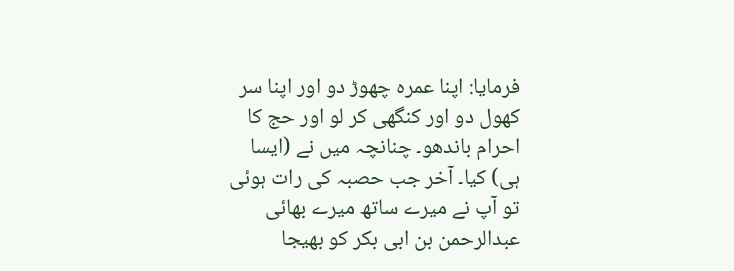فرمایا: اپنا عمرہ چھوڑ دو اور اپنا سر کھول دو اور کنگھی کر لو اور حج کا احرام باندھو۔ چنانچہ میں نے (ایسا ہی) کیا۔ آخر جب حصبہ کی رات ہوئی تو آپ نے میرے ساتھ میرے بھائی عبدالرحمن بن ابی بکر کو بھیجا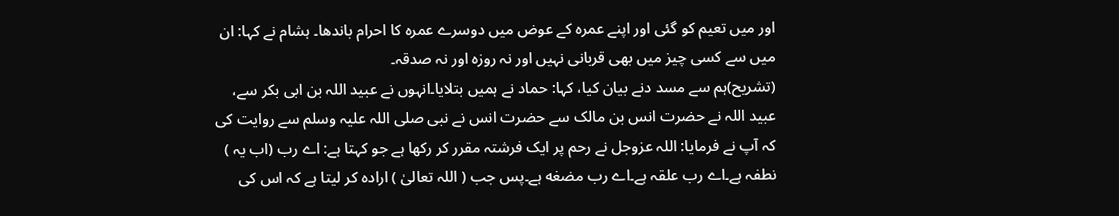اور میں تعیم کو گئی اور اپنے عمرہ کے عوض میں دوسرے عمرہ کا احرام باندھا۔ ہشام نے کہا: ان میں سے کسی چیز میں بھی قربانی نہیں اور نہ روزہ اور نہ صدقہ۔
(تشریح)ہم سے مسد دنے بیان کیا، کہا: حماد نے ہمیں بتلایا۔انہوں نے عبید اللہ بن ابی بکر سے، عبید اللہ نے حضرت انس بن مالک سے حضرت انس نے نبی صلی اللہ علیہ وسلم سے روایت کی کہ آپ نے فرمایا: اللہ عزوجل نے رحم پر ایک فرشتہ مقرر کر رکھا ہے جو کہتا ہے: اے رب (اب یہ ) نطفہ ہے۔اے رب علقہ ہے۔اے رب مضغه ہے۔پس جب ( اللہ تعالیٰ ) ارادہ کر لیتا ہے کہ اس کی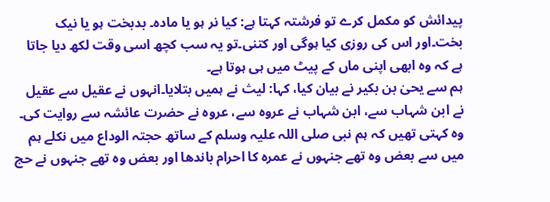پیدائش کو مکمل کرے تو فرشتہ کہتا ہے: کیا نر ہو یا مادہ۔ بدبخت ہو یا نیک بخت۔اور اس کی روزی کیا ہوگی اور کتنی۔تو یہ سب کچھ اسی وقت لکھ دیا جاتا ہے کہ وہ ابھی اپنی ماں کے پیٹ میں ہی ہوتا ہے۔
ہم سے یحیٰ بن بکیر نے بیان کیا، کہا: لیث نے ہمیں بتلایا۔انہوں نے عقیل سے عقیل نے ابن شہاب سے، ابن شہاب نے عروہ سے، عروہ نے حضرت عائشہ سے روایت کی۔ وہ کہتی تھیں کہ ہم نبی صلى اللہ علیہ وسلم کے ساتھ حجتہ الوداع میں نکلے ہم میں سے بعض وہ تھے جنہوں نے عمرہ کا احرام باندھا اور بعض وہ تھے جنہوں نے حج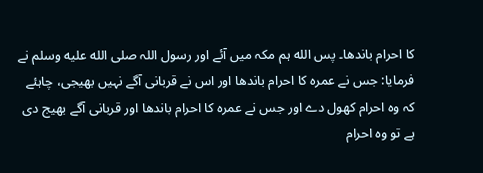کا احرام باندھا۔ پس الله ہم مکہ میں آئے اور رسول اللہ صلى الله عليه وسلم نے فرمایا: جس نے عمرہ کا احرام باندھا اور اس نے قربانی آگے نہیں بھیجی، چاہئے کہ وہ احرام کھول دے اور جس نے عمرہ کا احرام باندھا اور قربانی آگے بھیج دی ہے تو وہ احرام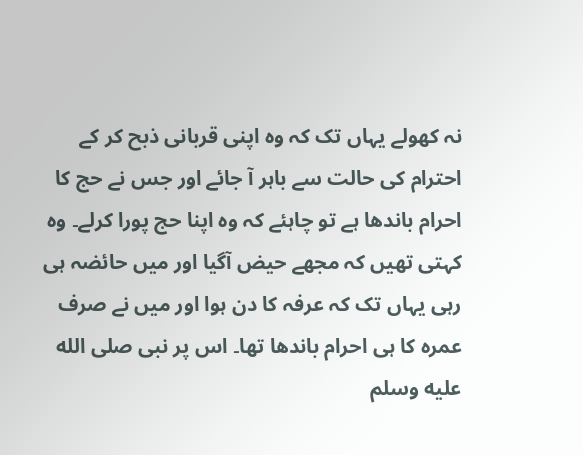نہ کھولے یہاں تک کہ وہ اپنی قربانی ذبح کر کے احترام کی حالت سے باہر آ جائے اور جس نے حج کا احرام باندھا ہے تو چاہئے کہ وہ اپنا حج پورا کرلے۔ وہ کہتی تھیں کہ مجھے حیض آگیا اور میں حائضہ ہی رہی یہاں تک کہ عرفہ کا دن ہوا اور میں نے صرف عمرہ کا ہی احرام باندھا تھا۔ اس پر نبی صلى الله عليه وسلم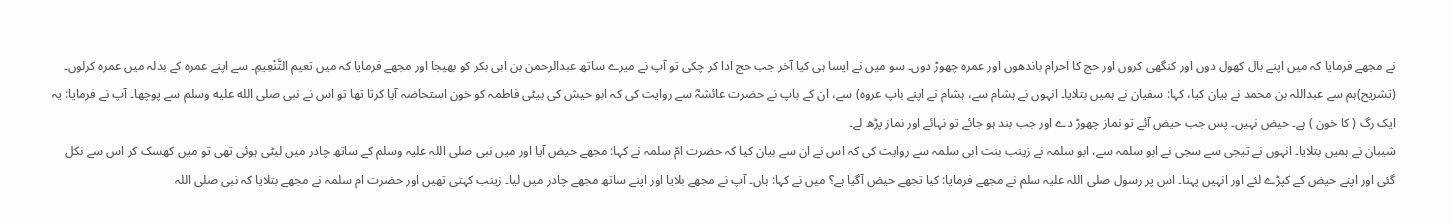نے مجھے فرمایا کہ میں اپنے بال کھول دوں اور کنگھی کروں اور حج کا احرام باندھوں اور عمرہ چھوڑ دوں۔ سو میں نے ایسا ہی کیا آخر جب حج ادا کر چکی تو آپ نے میرے ساتھ عبدالرحمن بن ابی بکر کو بھیجا اور مجھے فرمایا کہ میں تعیم التَّنْعِيمِ۔ سے اپنے عمرہ کے بدلہ میں عمرہ کرلوں۔
(تشریح)ہم سے عبداللہ بن محمد نے بیان کیا، کہا: سفیان نے ہمیں بتلایا۔ انہوں نے ہشام سے، ہشام نے اپنے باپ عروہ) سے، ان کے باپ نے حضرت عائشہؓ سے روایت کی کہ ابو حیش کی بیٹی فاطمہ کو خون استحاضہ آیا کرتا تھا تو اس نے نبی صلى الله عليه وسلم سے پوچھا۔ آپ نے فرمایا: یہ ایک رگ ( کا خون ) ہے۔ حیض نہیں۔ پس جب حیض آئے تو نماز چھوڑ دے اور جب بند ہو جائے تو نہائے اور نماز پڑھ لے۔
شیبان نے ہمیں بتلایا۔ انہوں نے تیجی سے سجی نے ابو سلمہ سے، ابو سلمہ نے زینب بنت ابی سلمہ سے روایت کی کہ اس نے ان سے بیان کیا کہ حضرت امّ سلمہ نے کہا: مجھے حیض آیا اور میں نبی صلی اللہ علیہ وسلم کے ساتھ چادر میں لیٹی ہوئی تھی تو میں کھسک کر اس سے نکل گئی اور اپنے حیض کے کپڑے لئے اور انہیں پہنا۔ اس پر رسول صلی اللہ علیہ سلم نے مجھے فرمایا: کیا تجھے حیض آگیا ہے؟ میں نے کہا: ہاں۔ آپ نے مجھے بلایا اور اپنے ساتھ مجھے چادر میں لیا۔ زینب کہتی تھیں اور حضرت ام سلمہ نے مجھے بتلایا کہ نبی صلی اللہ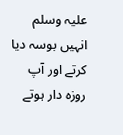علیہ وسلم انہیں بوسہ دیا کرتے اور آپ روزہ دار ہوتے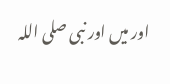اور میں اور نبی صلی اللہ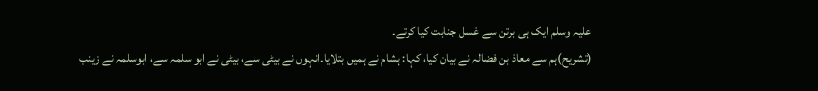علیہ وسلم ایک ہی برتن سے غسل جنابت کیا کرتے۔
(تشریح)ہم سے معاذ بن فضالہ نے بیان کیا، کہا: ہشام نے ہمیں بتلایا۔انہوں نے بیٹی سے، بیٹی نے ابو سلمہ سے، ابوسلمہ نے زینب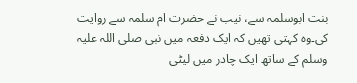بنت ابوسلمہ سے، نیب نے حضرت ام سلمہ سے روایت کی۔وہ کہتی تھیں کہ ایک دفعہ میں نبی صلی اللہ علیہ وسلم کے ساتھ ایک چادر میں لیٹی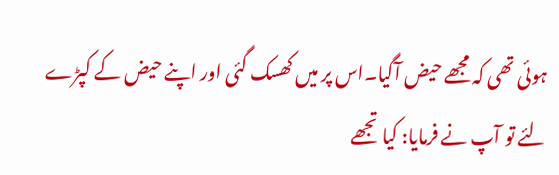ہوئی تھی کہ مجھے حیض آگیا۔اس پر میں کھسک گئی اور اپنے حیض کے کپڑے لئے تو آپ نے فرمایا: کیا تجھے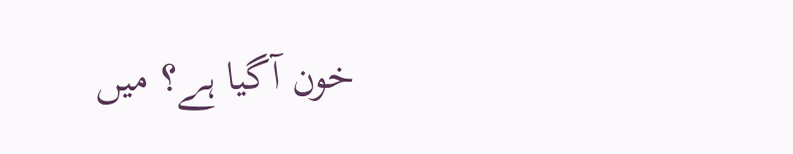خون آگیا ہے؟ میں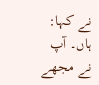نے کہا: ہاں۔ آپ نے مجھے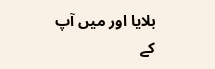بلایا اور میں آپ کے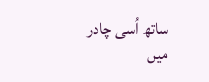ساتھ اُسی چادر میں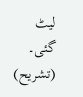لیٹ گئی۔
(تشریح)